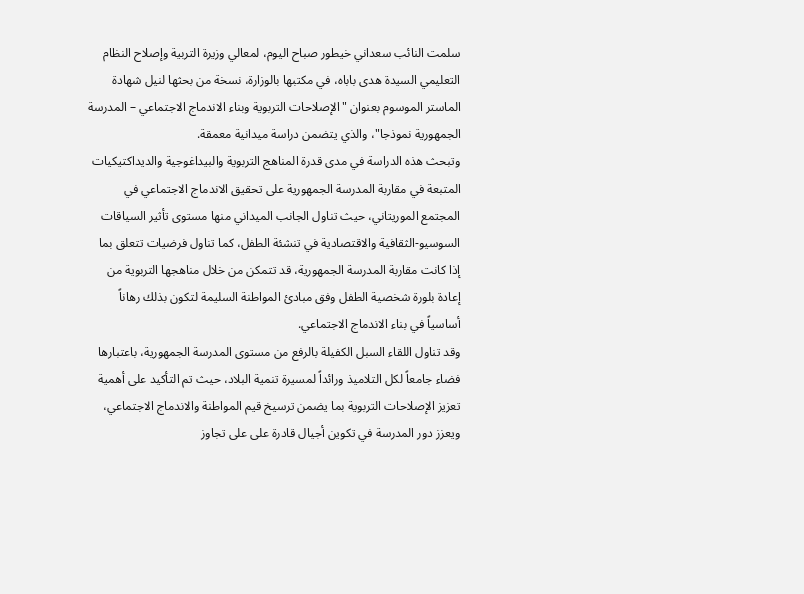سلمت النائب سعداني خيطور صباح اليوم، لمعالي وزيرة التربية وإصلاح النظام التعليمي السيدة هدى باباه، في مكتبها بالوزارة، نسخة من بحثها لنيل شهادة الماستر الموسوم بعنوان "الإصلاحات التربوية وبناء الاندماج الاجتماعي – المدرسة الجمهورية نموذجا"، والذي يتضمن دراسة ميدانية معمقة.
وتبحث هذه الدراسة في مدى قدرة المناهج التربوية والبيداغوجية والديداكتيكيات المتبعة في مقاربة المدرسة الجمهورية على تحقيق الاندماج الاجتماعي في المجتمع الموريتاني، حيث تناول الجانب الميداني منها مستوى تأثير السياقات السوسيو-الثقافية والاقتصادية في تنشئة الطفل، كما تناول فرضيات تتعلق بما إذا كانت مقاربة المدرسة الجمهورية، قد تتمكن من خلال مناهجها التربوية من إعادة بلورة شخصية الطفل وفق مبادئ المواطنة السليمة لتكون بذلك رهاناً أساسياً في بناء الاندماج الاجتماعي.
وقد تناول اللقاء السبل الكفيلة بالرفع من مستوى المدرسة الجمهورية، باعتبارها فضاء جامعاً لكل التلاميذ ورائداً لمسيرة تنمية البلاد، حيث تم التأكيد على أهمية تعزيز الإصلاحات التربوية بما يضمن ترسيخ قيم المواطنة والاندماج الاجتماعي، ويعزز دور المدرسة في تكوين أجيال قادرة على على تجاوز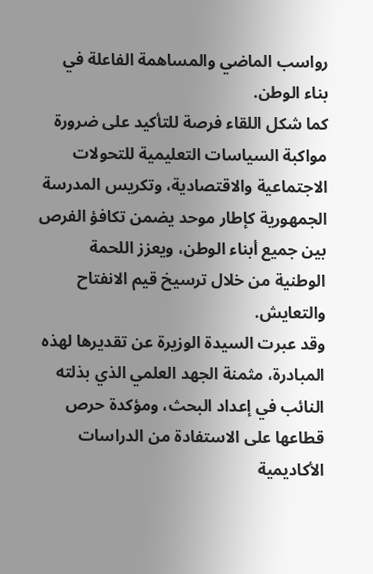رواسب الماضي والمساهمة الفاعلة في بناء الوطن.
كما شكل اللقاء فرصة للتأكيد على ضرورة مواكبة السياسات التعليمية للتحولات الاجتماعية والاقتصادية، وتكريس المدرسة الجمهورية كإطار موحد يضمن تكافؤ الفرص بين جميع أبناء الوطن، ويعزز اللحمة الوطنية من خلال ترسيخ قيم الانفتاح والتعايش.
وقد عبرت السيدة الوزيرة عن تقديرها لهذه المبادرة، مثمنة الجهد العلمي الذي بذلته النائب في إعداد البحث، ومؤكدة حرص قطاعها على الاستفادة من الدراسات الأكاديمية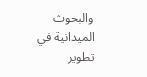والبحوث الميدانية في تطوير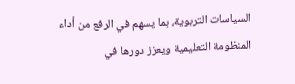السياسات التربوية، بما يسهم في الرفع من أداء المنظومة التعليمية ويعزز دورها في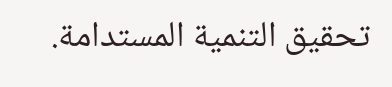تحقيق التنمية المستدامة.